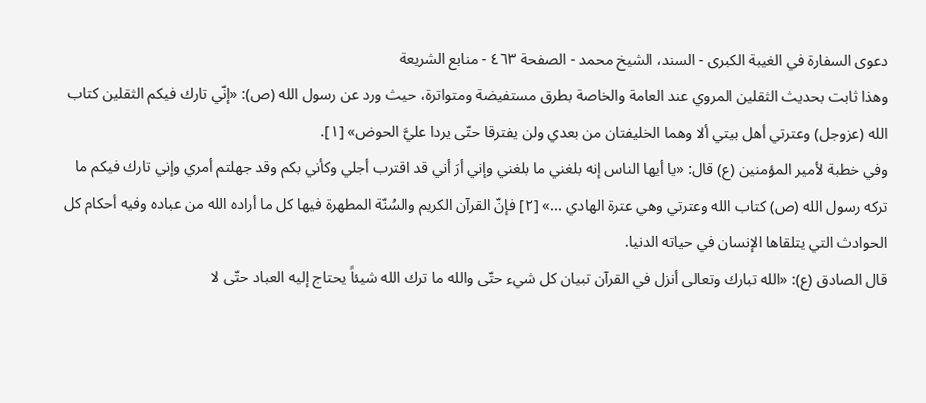دعوى السفارة في الغيبة الكبرى - السند، الشيخ محمد - الصفحة ٤٦٣ - منابع الشريعة
وهذا ثابت بحديث الثقلين المروي عند العامة والخاصة بطرق مستفيضة ومتواترة، حيث ورد عن رسول الله (ص): «إنّي تارك فيكم الثقلين كتاب الله (عزوجل) وعترتي أهل بيتي ألا وهما الخليفتان من بعدي ولن يفترقا حتّى يردا عليَّ الحوض» [١].
وفي خطبة لأمير المؤمنين (ع) قال: «يا أيها الناس إنه بلغني ما بلغني وإني أرَ أني قد اقترب أجلي وكأني بكم وقد جهلتم أمري وإني تارك فيكم ما تركه رسول الله (ص) كتاب الله وعترتي وهي عترة الهادي ...» [٢] فإنّ القرآن الكريم والسُنّة المطهرة فيها كل ما أراده الله من عباده وفيه أحكام كل الحوادث التي يتلقاها الإنسان في حياته الدنيا.
قال الصادق (ع): «الله تبارك وتعالى أنزل في القرآن تبيان كل شيء حتّى والله ما ترك الله شيئاً يحتاج إليه العباد حتّى لا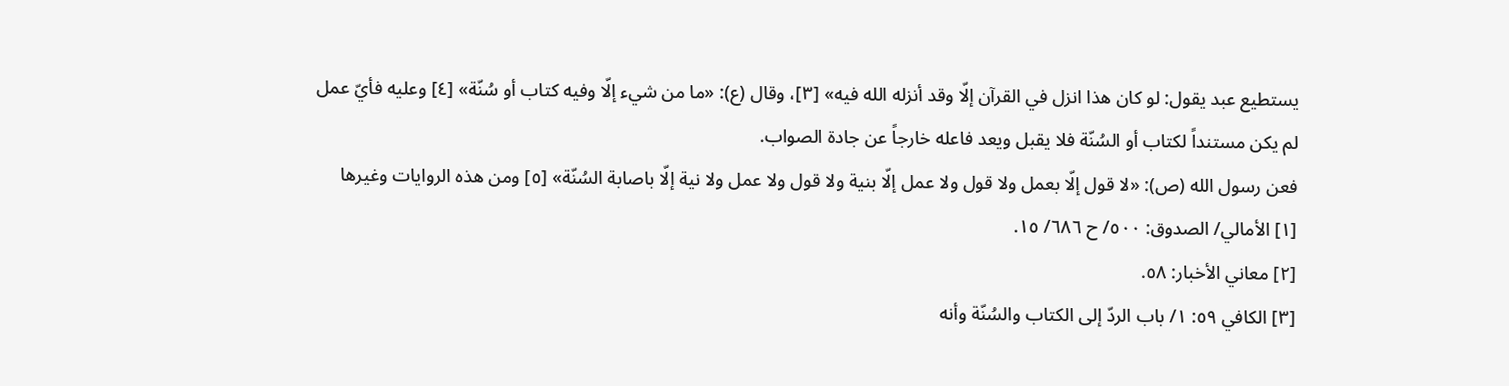يستطيع عبد يقول: لو كان هذا انزل في القرآن إلّا وقد أنزله الله فيه» [٣]، وقال (ع): «ما من شيء إلّا وفيه كتاب أو سُنّة» [٤] وعليه فأيّ عمل لم يكن مستنداً لكتاب أو السُنّة فلا يقبل ويعد فاعله خارجاً عن جادة الصواب.
فعن رسول الله (ص): «لا قول إلّا بعمل ولا قول ولا عمل إلّا بنية ولا قول ولا عمل ولا نية إلّا باصابة السُنّة» [٥] ومن هذه الروايات وغيرها
[١] الأمالي/ الصدوق: ٥٠٠/ ح ٦٨٦/ ١٥.
[٢] معاني الأخبار: ٥٨.
[٣] الكافي ٥٩: ١/ باب الردّ إلى الكتاب والسُنّة وأنه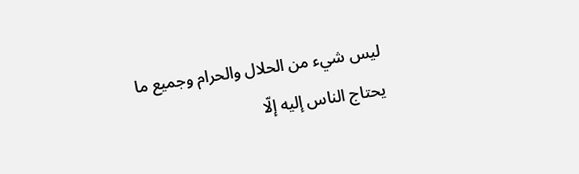ليس شيء من الحلال والحرام وجميع ما يحتاج الناس إليه إلّا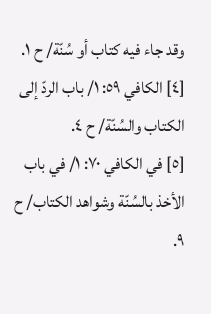وقد جاء فيه كتاب أو سُنّة/ ح ١.
[٤] الكافي ٥٩: ١/ باب الردّ إلى الكتاب والسُنّة/ ح ٤.
[٥] في الكافي ٧٠: ١/ في باب الأخذ بالسُنّة وشواهد الكتاب/ ح ٩.